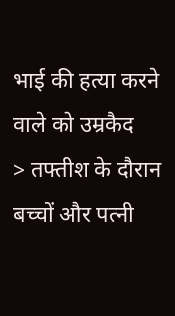भाई की हत्या करने वाले को उम्रकैद
> तफ्तीश के दौरान बच्चों और पत्नी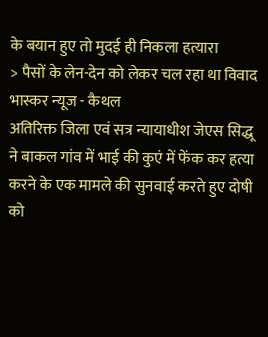के बयान हुए तो मुदई ही निकला हत्यारा
> पैसों के लेन-देन को लेकर चल रहा था विवाद
भास्कर न्यूज - कैथल
अतिरिक्त जिला एवं सत्र न्यायाधीश जेएस सिद्धू ने बाकल गांव में भाई की कुएं में फेंक कर हत्या करने के एक मामले की सुनवाई करते हुए दोषी को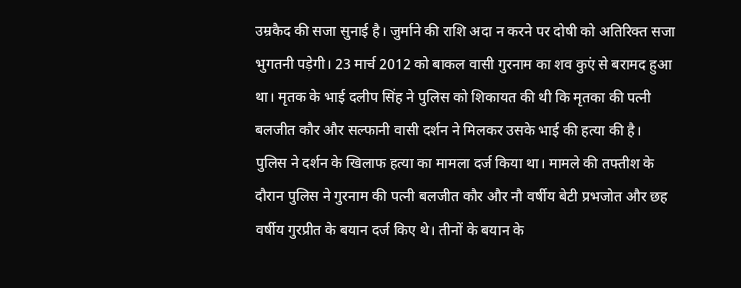उम्रकैद की सजा सुनाई है। जुर्माने की राशि अदा न करने पर दोषी को अतिरिक्त सजा भुगतनी पड़ेगी। 23 मार्च 2012 को बाकल वासी गुरनाम का शव कुएं से बरामद हुआ था। मृतक के भाई दलीप सिंह ने पुलिस को शिकायत की थी कि मृतका की पत्नी बलजीत कौर और सल्फानी वासी दर्शन ने मिलकर उसके भाई की हत्या की है।
पुलिस ने दर्शन के खिलाफ हत्या का मामला दर्ज किया था। मामले की तफ्तीश के दौरान पुलिस ने गुरनाम की पत्नी बलजीत कौर और नौ वर्षीय बेटी प्रभजोत और छह वर्षीय गुरप्रीत के बयान दर्ज किए थे। तीनों के बयान के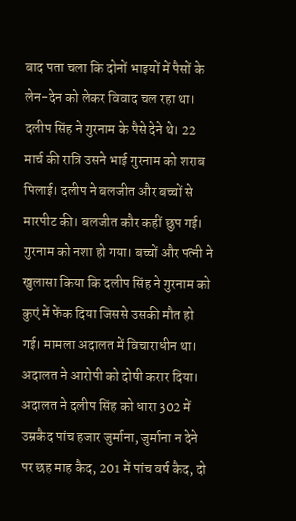बाद पता चला कि दोनों भाइयों में पैसों के लेन-देन को लेकर विवाद चल रहा था। दलीप सिंह ने गुरनाम के पैसे देने थे। 22 मार्च की रात्रि उसने भाई गुरनाम को शराब पिलाई। दलीप ने बलजीत और बच्चों से मारपीट की। बलजीत कौर कहीं छुप गई। गुरनाम को नशा हो गया। बच्चों और पत्नी ने खुलासा किया कि दलीप सिंह ने गुरनाम को कुएं में फेंक दिया जिससे उसकी मौत हो गई। मामला अदालत में विचाराधीन था। अदालत ने आरोपी को दोषी करार दिया। अदालत ने दलीप सिंह को धारा 302 में उम्रकैद पांच हजार जुर्माना, जुर्माना न देने पर छह माह कैद, 201 में पांच वर्ष कैद, दो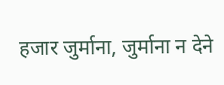हजार जुर्माना, जुर्माना न देने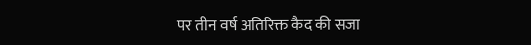पर तीन वर्ष अतिरिक्त कैद की सजा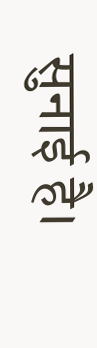सुनाई है।